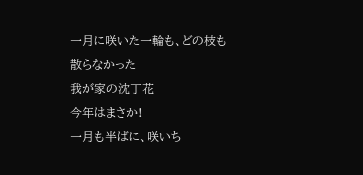一月に咲いた一輪も、どの枝も
散らなかった
我が家の沈丁花
今年はまさか!
一月も半ばに、咲いち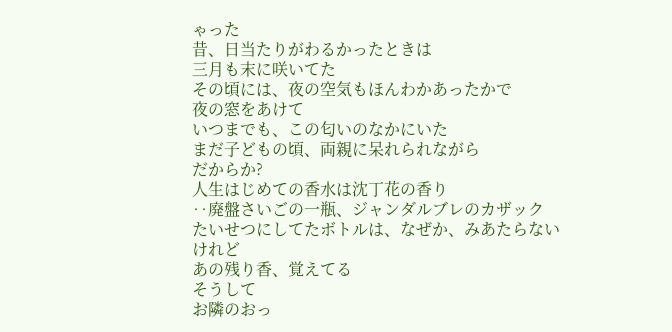ゃった
昔、日当たりがわるかったときは
三月も末に咲いてた
その頃には、夜の空気もほんわかあったかで
夜の窓をあけて
いつまでも、この匂いのなかにいた
まだ子どもの頃、両親に呆れられながら
だからか?
人生はじめての香水は沈丁花の香り
‥廃盤さいごの一瓶、ジャンダルブレのカザック
たいせつにしてたボトルは、なぜか、みあたらないけれど
あの残り香、覚えてる
そうして
お隣のおっ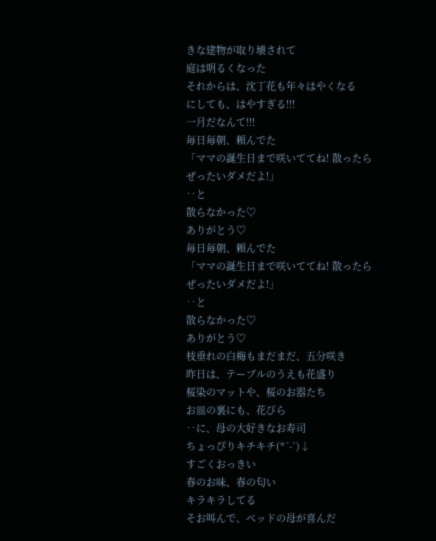きな建物が取り壊されて
庭は明るくなった
それからは、沈丁花も年々はやくなる
にしても、はやすぎる!!!
一月だなんて!!!
毎日毎朝、頼んでた
「ママの誕生日まで咲いててね! 散ったらぜったいダメだよ!」
‥と
散らなかった♡
ありがとう♡
毎日毎朝、頼んでた
「ママの誕生日まで咲いててね! 散ったらぜったいダメだよ!」
‥と
散らなかった♡
ありがとう♡
枝垂れの白梅もまだまだ、五分咲き
昨日は、テーブルのうえも花盛り
桜染のマットや、桜のお器たち
お皿の裏にも、花びら
‥に、母の大好きなお寿司
ちょっぴりキチキチ(*´-`)↓
すごくおっきい
春のお味、春の匂い
キラキラしてる
そお叫んで、ベッドの母が喜んだ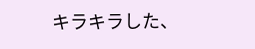キラキラした、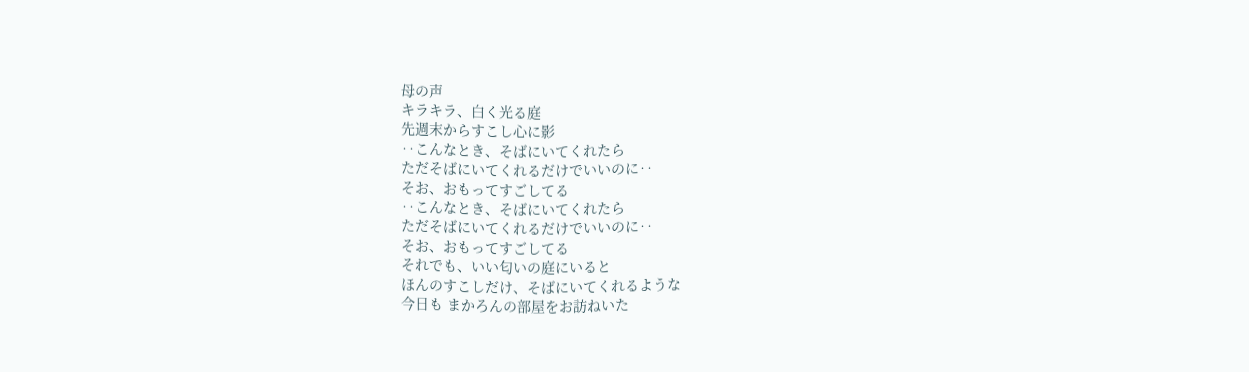母の声
キラキラ、白く光る庭
先週末からすこし心に影
‥こんなとき、そばにいてくれたら
ただそばにいてくれるだけでいいのに‥
そお、おもってすごしてる
‥こんなとき、そばにいてくれたら
ただそばにいてくれるだけでいいのに‥
そお、おもってすごしてる
それでも、いい匂いの庭にいると
ほんのすこしだけ、そばにいてくれるような
今日も まかろんの部屋をお訪ねいた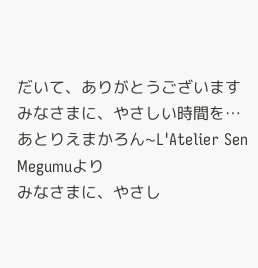だいて、ありがとうございます
みなさまに、やさしい時間を…
あとりえまかろん~L'Atelier Sen Megumuより
みなさまに、やさし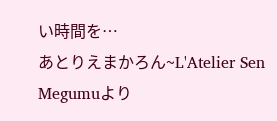い時間を…
あとりえまかろん~L'Atelier Sen Megumuより